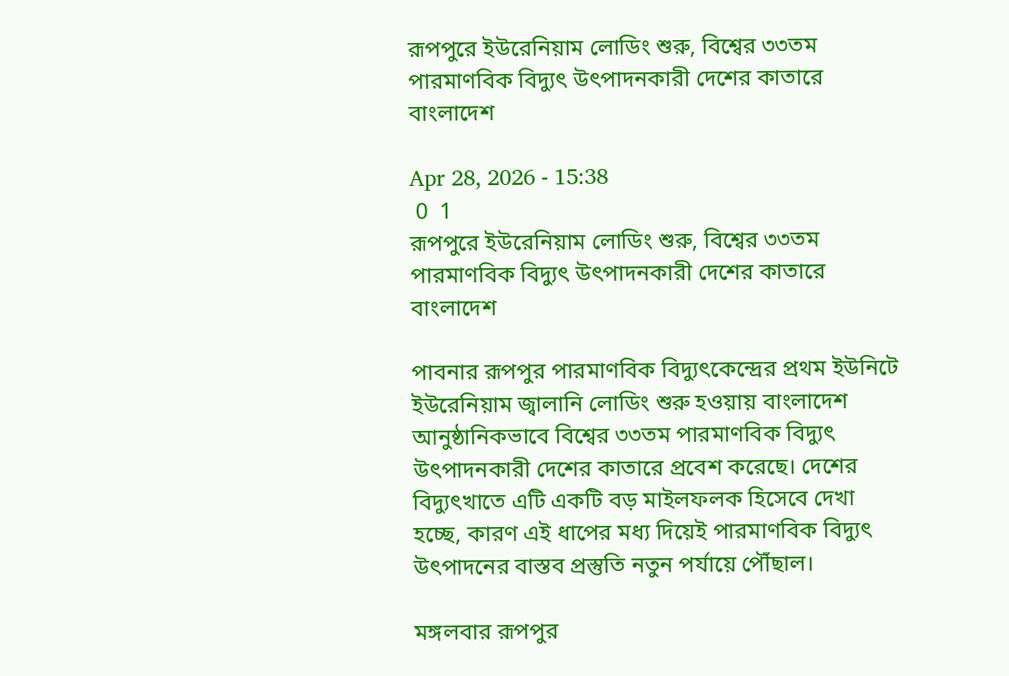রূপপুরে ইউরেনিয়াম লোডিং শুরু, বিশ্বের ৩৩তম পারমাণবিক বিদ্যুৎ উৎপাদনকারী দেশের কাতারে বাংলাদেশ

Apr 28, 2026 - 15:38
 0  1
রূপপুরে ইউরেনিয়াম লোডিং শুরু, বিশ্বের ৩৩তম পারমাণবিক বিদ্যুৎ উৎপাদনকারী দেশের কাতারে বাংলাদেশ

পাবনার রূপপুর পারমাণবিক বিদ্যুৎকেন্দ্রের প্রথম ইউনিটে ইউরেনিয়াম জ্বালানি লোডিং শুরু হওয়ায় বাংলাদেশ আনুষ্ঠানিকভাবে বিশ্বের ৩৩তম পারমাণবিক বিদ্যুৎ উৎপাদনকারী দেশের কাতারে প্রবেশ করেছে। দেশের বিদ্যুৎখাতে এটি একটি বড় মাইলফলক হিসেবে দেখা হচ্ছে, কারণ এই ধাপের মধ্য দিয়েই পারমাণবিক বিদ্যুৎ উৎপাদনের বাস্তব প্রস্তুতি নতুন পর্যায়ে পৌঁছাল।

মঙ্গলবার রূপপুর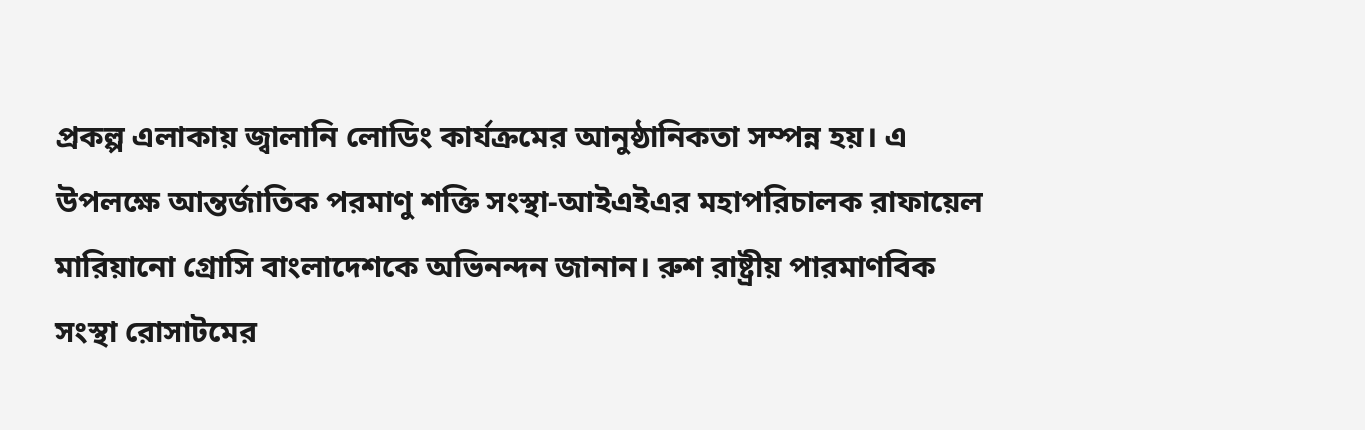প্রকল্প এলাকায় জ্বালানি লোডিং কার্যক্রমের আনুষ্ঠানিকতা সম্পন্ন হয়। এ উপলক্ষে আন্তর্জাতিক পরমাণু শক্তি সংস্থা-আইএইএর মহাপরিচালক রাফায়েল মারিয়ানো গ্রোসি বাংলাদেশকে অভিনন্দন জানান। রুশ রাষ্ট্রীয় পারমাণবিক সংস্থা রোসাটমের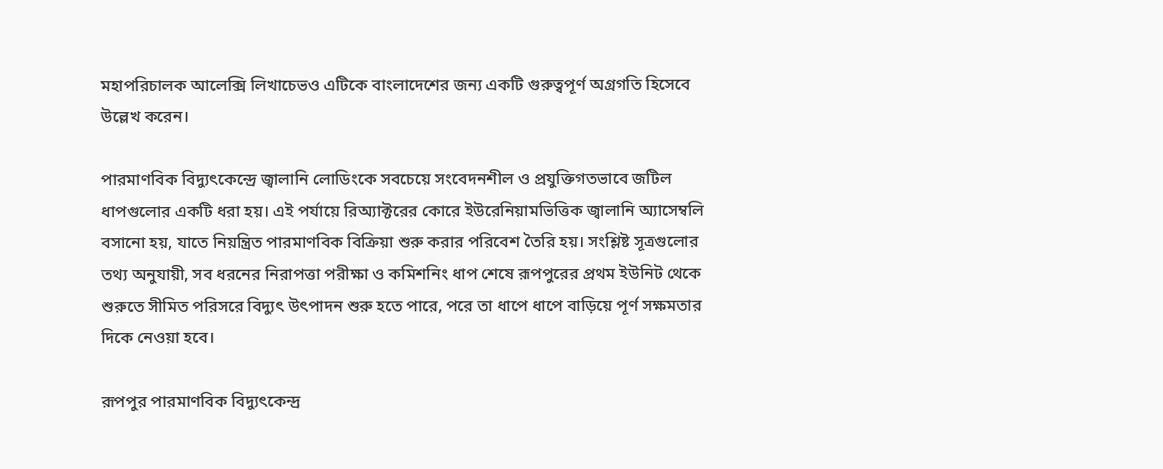মহাপরিচালক আলেক্সি লিখাচেভও এটিকে বাংলাদেশের জন্য একটি গুরুত্বপূর্ণ অগ্রগতি হিসেবে উল্লেখ করেন।

পারমাণবিক বিদ্যুৎকেন্দ্রে জ্বালানি লোডিংকে সবচেয়ে সংবেদনশীল ও প্রযুক্তিগতভাবে জটিল ধাপগুলোর একটি ধরা হয়। এই পর্যায়ে রিঅ্যাক্টরের কোরে ইউরেনিয়ামভিত্তিক জ্বালানি অ্যাসেম্বলি বসানো হয়, যাতে নিয়ন্ত্রিত পারমাণবিক বিক্রিয়া শুরু করার পরিবেশ তৈরি হয়। সংশ্লিষ্ট সূত্রগুলোর তথ্য অনুযায়ী, সব ধরনের নিরাপত্তা পরীক্ষা ও কমিশনিং ধাপ শেষে রূপপুরের প্রথম ইউনিট থেকে শুরুতে সীমিত পরিসরে বিদ্যুৎ উৎপাদন শুরু হতে পারে, পরে তা ধাপে ধাপে বাড়িয়ে পূর্ণ সক্ষমতার দিকে নেওয়া হবে।

রূপপুর পারমাণবিক বিদ্যুৎকেন্দ্র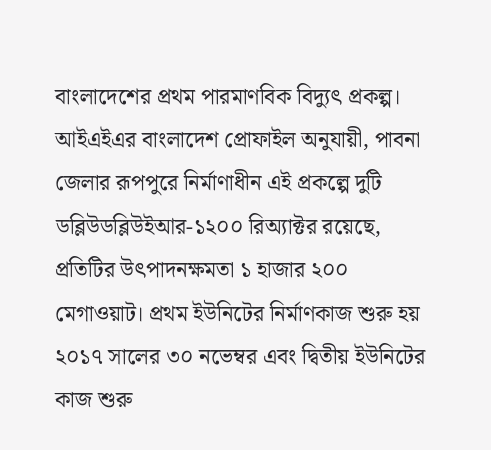বাংলাদেশের প্রথম পারমাণবিক বিদ্যুৎ প্রকল্প। আইএইএর বাংলাদেশ প্রোফাইল অনুযায়ী, পাবনা জেলার রূপপুরে নির্মাণাধীন এই প্রকল্পে দুটি ডব্লিউডব্লিউইআর-১২০০ রিঅ্যাক্টর রয়েছে, প্রতিটির উৎপাদনক্ষমতা ১ হাজার ২০০ মেগাওয়াট। প্রথম ইউনিটের নির্মাণকাজ শুরু হয় ২০১৭ সালের ৩০ নভেম্বর এবং দ্বিতীয় ইউনিটের কাজ শুরু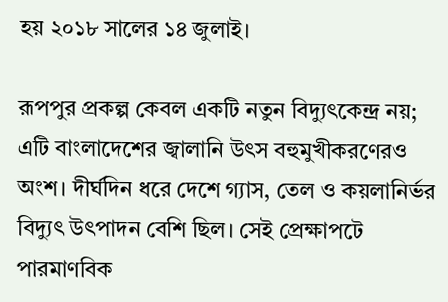হয় ২০১৮ সালের ১৪ জুলাই।

রূপপুর প্রকল্প কেবল একটি নতুন বিদ্যুৎকেন্দ্র নয়; এটি বাংলাদেশের জ্বালানি উৎস বহুমুখীকরণেরও অংশ। দীর্ঘদিন ধরে দেশে গ্যাস, তেল ও কয়লানির্ভর বিদ্যুৎ উৎপাদন বেশি ছিল। সেই প্রেক্ষাপটে পারমাণবিক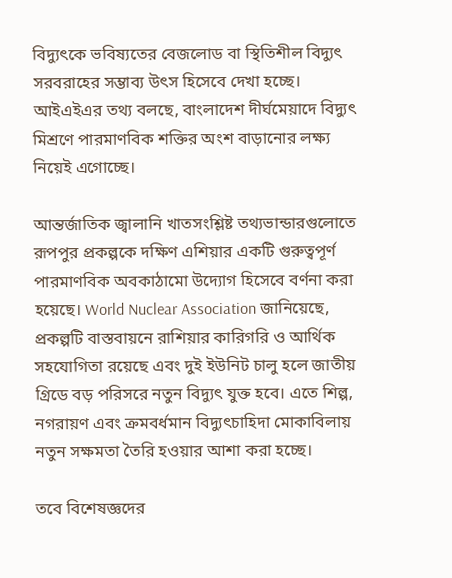বিদ্যুৎকে ভবিষ্যতের বেজলোড বা স্থিতিশীল বিদ্যুৎ সরবরাহের সম্ভাব্য উৎস হিসেবে দেখা হচ্ছে। আইএইএর তথ্য বলছে, বাংলাদেশ দীর্ঘমেয়াদে বিদ্যুৎ মিশ্রণে পারমাণবিক শক্তির অংশ বাড়ানোর লক্ষ্য নিয়েই এগোচ্ছে।

আন্তর্জাতিক জ্বালানি খাতসংশ্লিষ্ট তথ্যভান্ডারগুলোতে রূপপুর প্রকল্পকে দক্ষিণ এশিয়ার একটি গুরুত্বপূর্ণ পারমাণবিক অবকাঠামো উদ্যোগ হিসেবে বর্ণনা করা হয়েছে। World Nuclear Association জানিয়েছে, প্রকল্পটি বাস্তবায়নে রাশিয়ার কারিগরি ও আর্থিক সহযোগিতা রয়েছে এবং দুই ইউনিট চালু হলে জাতীয় গ্রিডে বড় পরিসরে নতুন বিদ্যুৎ যুক্ত হবে। এতে শিল্প, নগরায়ণ এবং ক্রমবর্ধমান বিদ্যুৎচাহিদা মোকাবিলায় নতুন সক্ষমতা তৈরি হওয়ার আশা করা হচ্ছে।

তবে বিশেষজ্ঞদের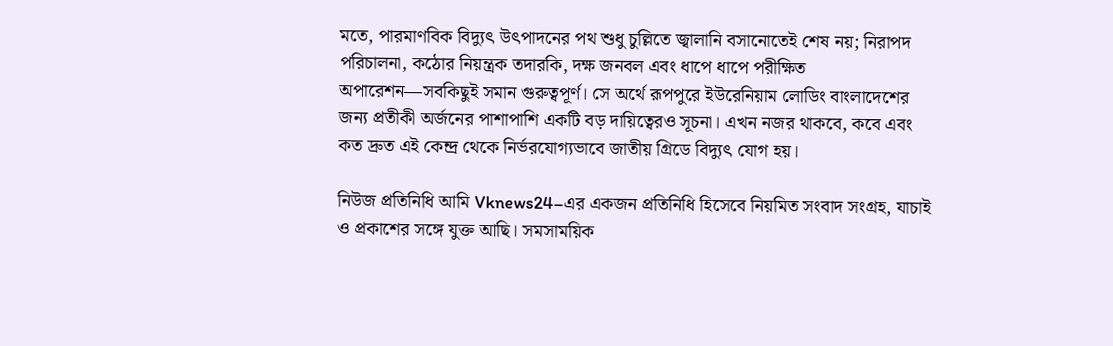মতে, পারমাণবিক বিদ্যুৎ উৎপাদনের পথ শুধু চুল্লিতে জ্বালানি বসানোতেই শেষ নয়; নিরাপদ পরিচালনা, কঠোর নিয়ন্ত্রক তদারকি, দক্ষ জনবল এবং ধাপে ধাপে পরীক্ষিত অপারেশন—সবকিছুই সমান গুরুত্বপূর্ণ। সে অর্থে রূপপুরে ইউরেনিয়াম লোডিং বাংলাদেশের জন্য প্রতীকী অর্জনের পাশাপাশি একটি বড় দায়িত্বেরও সূচনা। এখন নজর থাকবে, কবে এবং কত দ্রুত এই কেন্দ্র থেকে নির্ভরযোগ্যভাবে জাতীয় গ্রিডে বিদ্যুৎ যোগ হয়।

নিউজ প্রতিনিধি আমি Vknews24–এর একজন প্রতিনিধি হিসেবে নিয়মিত সংবাদ সংগ্রহ, যাচাই ও প্রকাশের সঙ্গে যুক্ত আছি। সমসাময়িক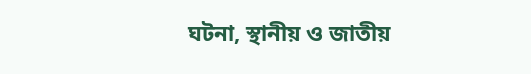ঘটনা, স্থানীয় ও জাতীয়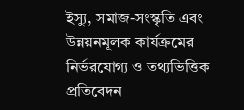ইস্যু, সমাজ-সংস্কৃতি এবং উন্নয়নমূলক কার্যক্রমের নির্ভরযোগ্য ও তথ্যভিত্তিক প্রতিবেদন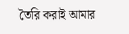তৈরি করাই আমার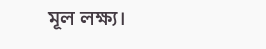মূল লক্ষ্য।